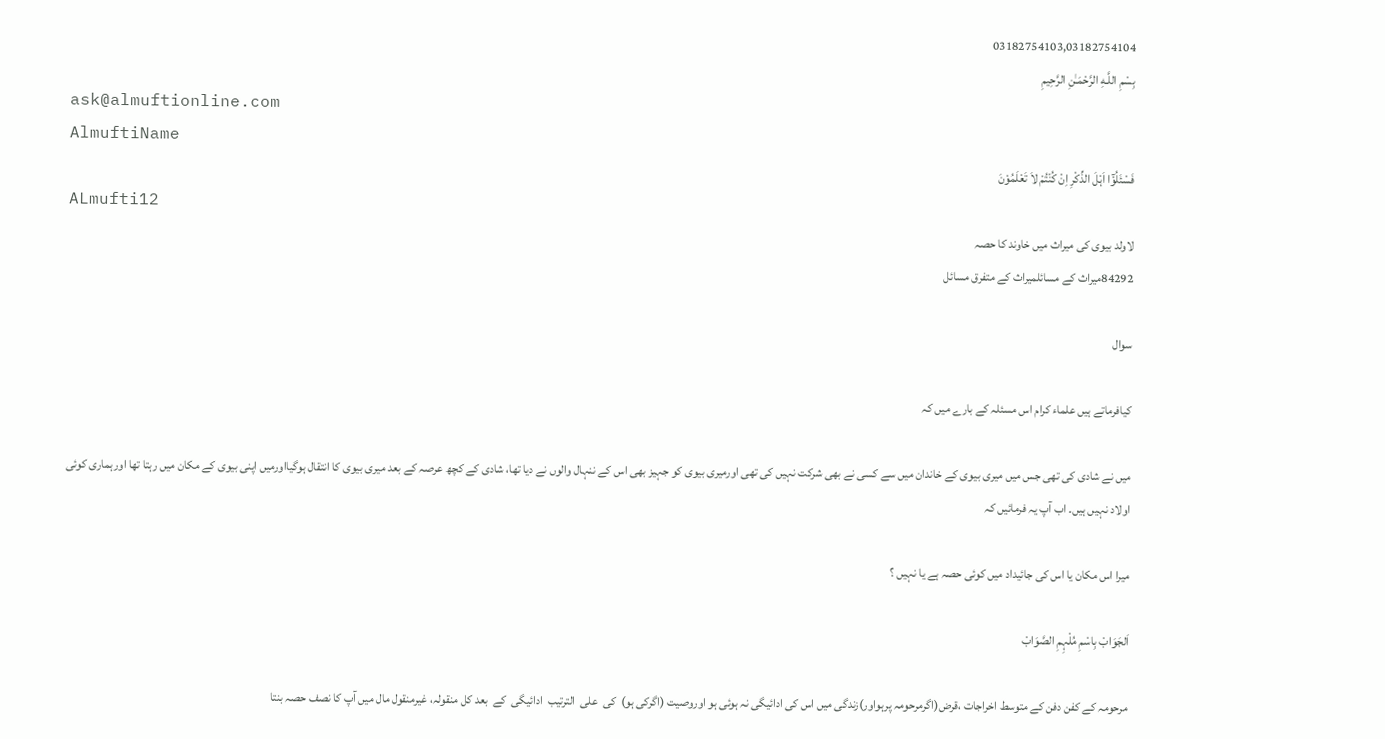03182754103,03182754104
بِسْمِ اللَّـهِ الرَّحْمَـٰنِ الرَّحِيمِ
ask@almuftionline.com
AlmuftiName
فَسْئَلُوْٓا اَہْلَ الذِّکْرِ اِنْ کُنْتُمْ لاَ تَعْلَمُوْنَ
ALmufti12
لاولد بیوی کی میراث میں خاوند کا حصہ
84292میراث کے مسائلمیراث کے متفرق مسائل

سوال

کیافرماتے ہیں علماء کرام اس مسئلہ کے بارے میں کہ

میں نے شادی کی تھی جس میں میری بیوی کے خاندان میں سے کسی نے بھی شرکت نہیں کی تھی اورمیری بیوی کو جہیز بھی اس کے ننہال والوں نے دیا تھا، شادی کے کچھ عرصہ کے بعد میری بیوی کا انتقال ہوگیااورمیں اپنی بیوی کے مکان میں رہتا تھا اورہماری کوئی اولاد نہیں ہیں۔ اب آپ یہ فرمائیں کہ

میرا اس مکان یا اس کی جائیداد میں کوئی حصہ ہے یا نہیں ؟

اَلجَوَابْ بِاسْمِ مُلْہِمِ الصَّوَابْ

مرحومہ کے کفن دفن کے متوسط اخراجات ،قرض(اگرمرحومہ پرہواور)زندگی میں اس کی ادائیگی نہ ہوئی ہو اوروصیت (اگرکی ہو)  کی  علی  الترتیب  ادائیگی  کے  بعد کل منقولہ، غیرمنقول مال میں آپ کا نصف حصہ بنتا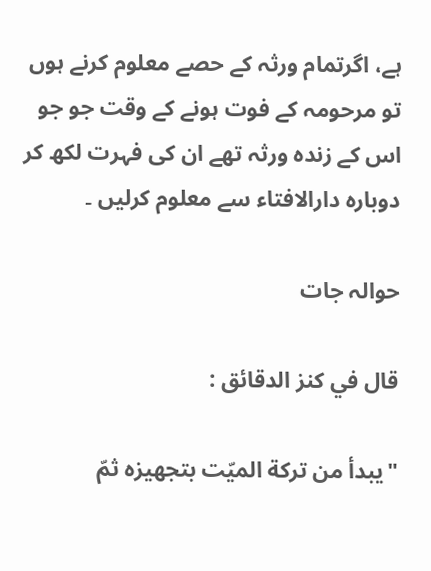ہے، اگرتمام ورثہ کے حصے معلوم کرنے ہوں تو مرحومہ کے فوت ہونے کے وقت جو جو اس کے زندہ ورثہ تھے ان کی فہرت لکھ کر دوبارہ دارالافتاء سے معلوم کرلیں ۔

حوالہ جات

قال في كنز الدقائق :

"يبدأ من تركة الميّت بتجهيزه ثمّ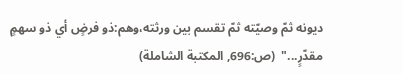ديونه ثمّ وصيّته ثمّ تقسم بين ورثته،وهم:ذو فرضٍ أي ذو سهمٍ مقدّرٍ..."  (ص:696, المكتبة الشاملة)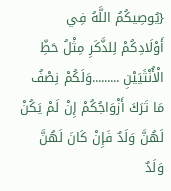{يُوصِيكُمُ اللَّهُ فِي أَوْلَادِكُمْ لِلذَّكَرِ مِثْلُ حَظِّ الْأُنْثَيَيْنِ .........وَلَكُمْ نِصْفُ مَا تَرَكَ أَزْوَاجُكُمْ إِنْ لَمْ يَكُنْ لَهُنَّ وَلَدٌ فَإِنْ كَانَ لَهُنَّ وَلَدٌ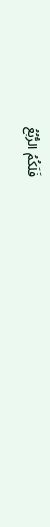فَلَكُمُ الرُّبُعُ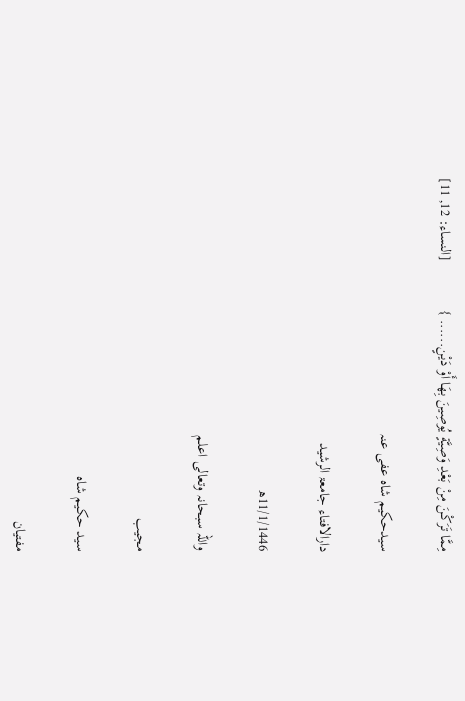مِمَّا تَرَكْنَ مِنْ بَعْدِ وَصِيَّةٍ يُوصِينَ بِهَا أَوْ دَيْنٍ...... }             [النساء: 12, 11]

سیدحکیم شاہ عفی عنہ

دارالافتاء جامعۃ الرشید

11/1/1446ھ

واللہ سبحانہ وتعالی اعلم

مجیب

سید حکیم شاہ

مفتیان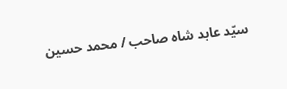سیّد عابد شاہ صاحب / محمد حسین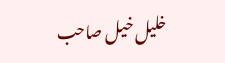خلیل خیل صاحب